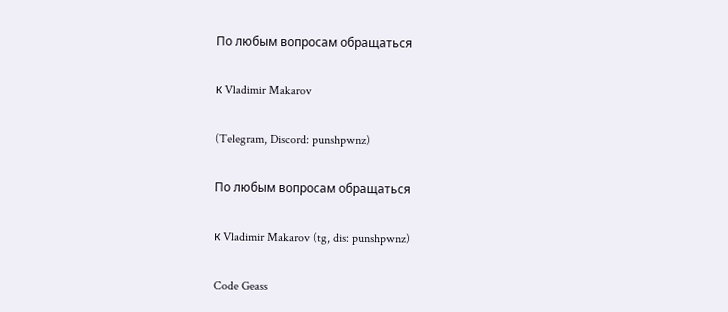По любым вопросам обращаться

к Vladimir Makarov

(Telegram, Discord: punshpwnz)

По любым вопросам обращаться

к Vladimir Makarov (tg, dis: punshpwnz)

Code Geass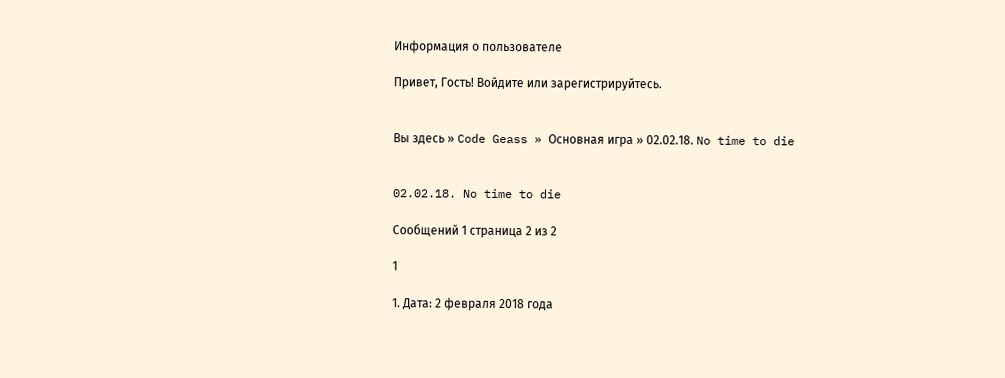Информация о пользователе

Привет, Гость! Войдите или зарегистрируйтесь.


Вы здесь » Code Geass » Основная игра » 02.02.18. No time to die


02.02.18. No time to die

Сообщений 1 страница 2 из 2

1

1. Дата: 2 февраля 2018 года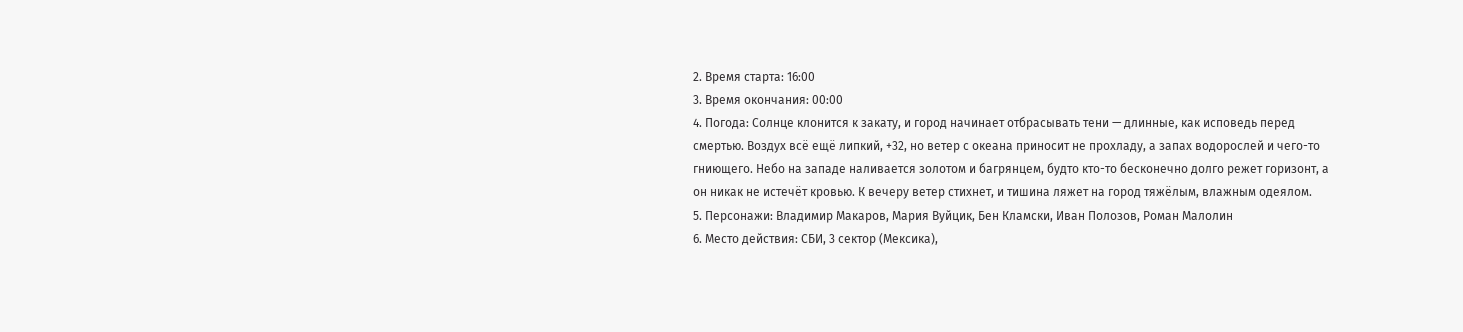2. Время старта: 16:00
3. Время окончания: 00:00
4. Погода: Солнце клонится к закату, и город начинает отбрасывать тени — длинные, как исповедь перед смертью. Воздух всё ещё липкий, +32, но ветер с океана приносит не прохладу, а запах водорослей и чего-то гниющего. Небо на западе наливается золотом и багрянцем, будто кто-то бесконечно долго режет горизонт, а он никак не истечёт кровью. К вечеру ветер стихнет, и тишина ляжет на город тяжёлым, влажным одеялом.
5. Персонажи: Владимир Макаров, Мария Вуйцик, Бен Кламски, Иван Полозов, Роман Малолин
6. Место действия: СБИ, 3 сектор (Мексика),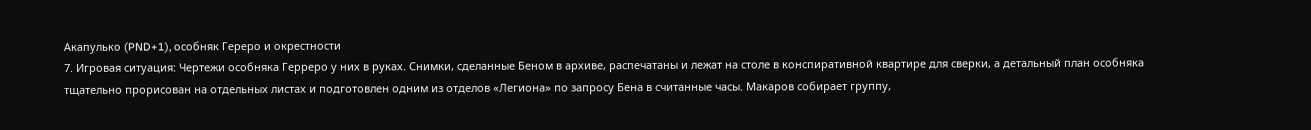Акапулько (PND+1), особняк Гереро и окрестности
7. Игровая ситуация: Чертежи особняка Герреро у них в руках. Снимки, сделанные Беном в архиве, распечатаны и лежат на столе в конспиративной квартире для сверки, а детальный план особняка тщательно прорисован на отдельных листах и подготовлен одним из отделов «Легиона» по запросу Бена в считанные часы. Макаров собирает группу,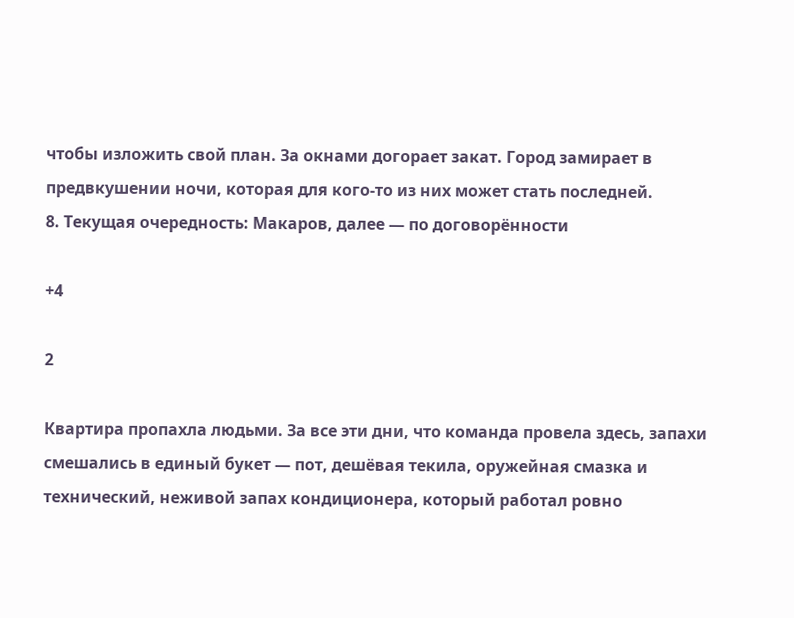чтобы изложить свой план. За окнами догорает закат. Город замирает в предвкушении ночи, которая для кого-то из них может стать последней.
8. Текущая очередность: Макаров, далее — по договорённости

+4

2

Квартира пропахла людьми. За все эти дни, что команда провела здесь, запахи смешались в единый букет — пот, дешёвая текила, оружейная смазка и технический, неживой запах кондиционера, который работал ровно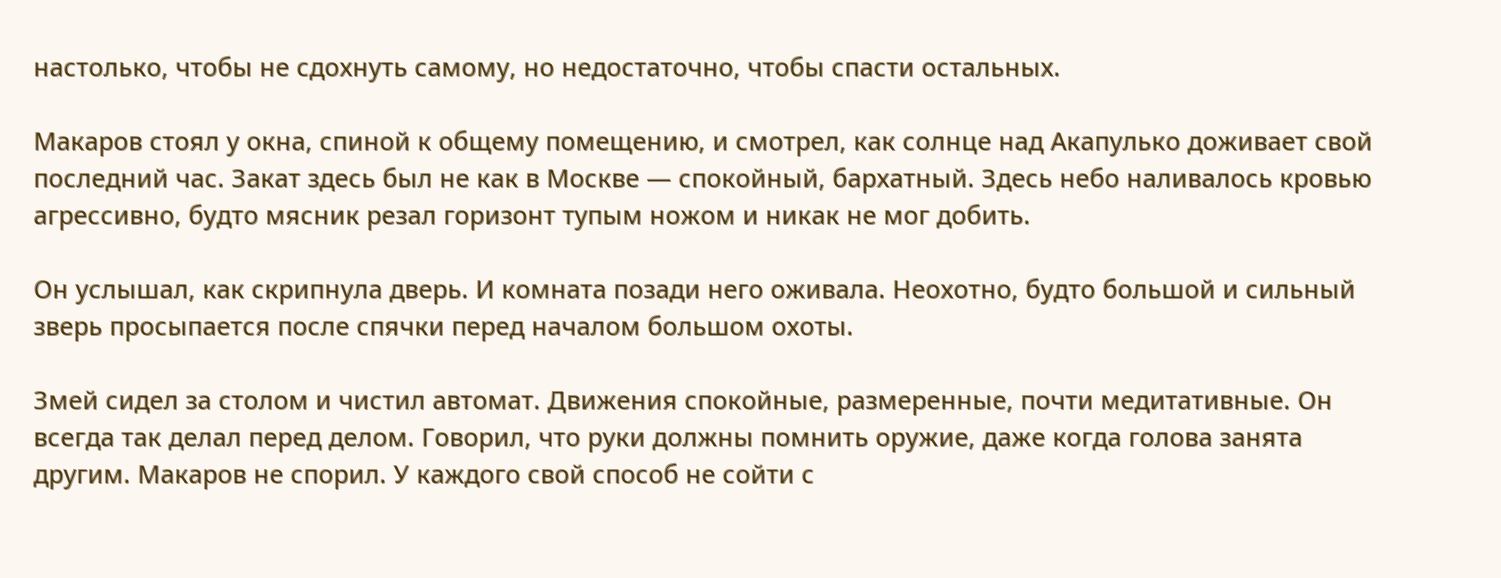настолько, чтобы не сдохнуть самому, но недостаточно, чтобы спасти остальных.

Макаров стоял у окна, спиной к общему помещению, и смотрел, как солнце над Акапулько доживает свой последний час. Закат здесь был не как в Москве — спокойный, бархатный. Здесь небо наливалось кровью агрессивно, будто мясник резал горизонт тупым ножом и никак не мог добить.

Он услышал, как скрипнула дверь. И комната позади него оживала. Неохотно, будто большой и сильный зверь просыпается после спячки перед началом большом охоты.

Змей сидел за столом и чистил автомат. Движения спокойные, размеренные, почти медитативные. Он всегда так делал перед делом. Говорил, что руки должны помнить оружие, даже когда голова занята другим. Макаров не спорил. У каждого свой способ не сойти с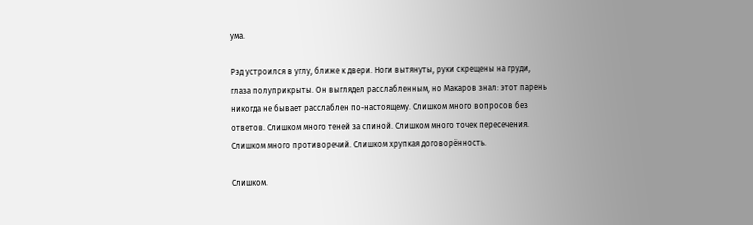ума.

Рэд устроился в углу, ближе к двери. Ноги вытянуты, руки скрещены на груди, глаза полуприкрыты. Он выглядел расслабленным, но Макаров знал: этот парень никогда не бывает расслаблен по-настоящему. Слишком много вопросов без ответов. Слишком много теней за спиной. Слишком много точек пересечения. Слишком много противоречий. Слишком хрупкая договорённость.

Слишком.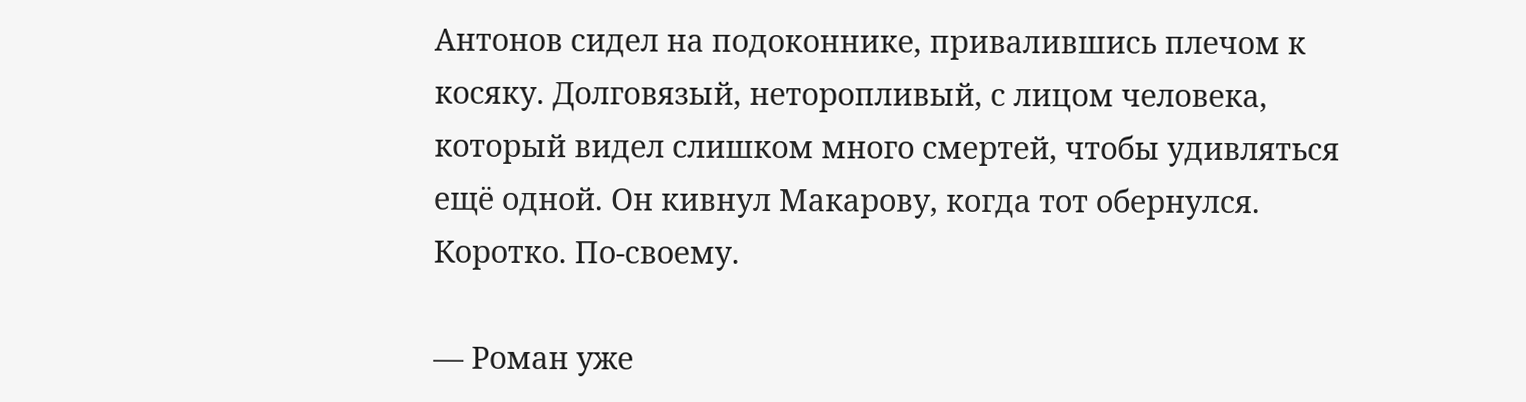Антонов сидел на подоконнике, привалившись плечом к косяку. Долговязый, неторопливый, с лицом человека, который видел слишком много смертей, чтобы удивляться ещё одной. Он кивнул Макарову, когда тот обернулся. Коротко. По-своему.

— Роман уже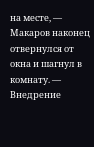на месте, — Макаров наконец отвернулся от окна и шагнул в комнату. — Внедрение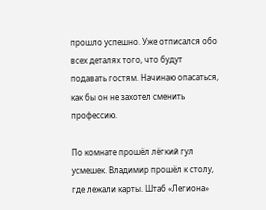прошло успешно. Уже отписался обо всех деталях того, что будут подавать гостям. Начинаю опасаться, как бы он не захотел сменить профессию.

По комнате прошёл лёгкий гул усмешек. Владимир прошёл к столу, где лежали карты. Штаб «Легиона»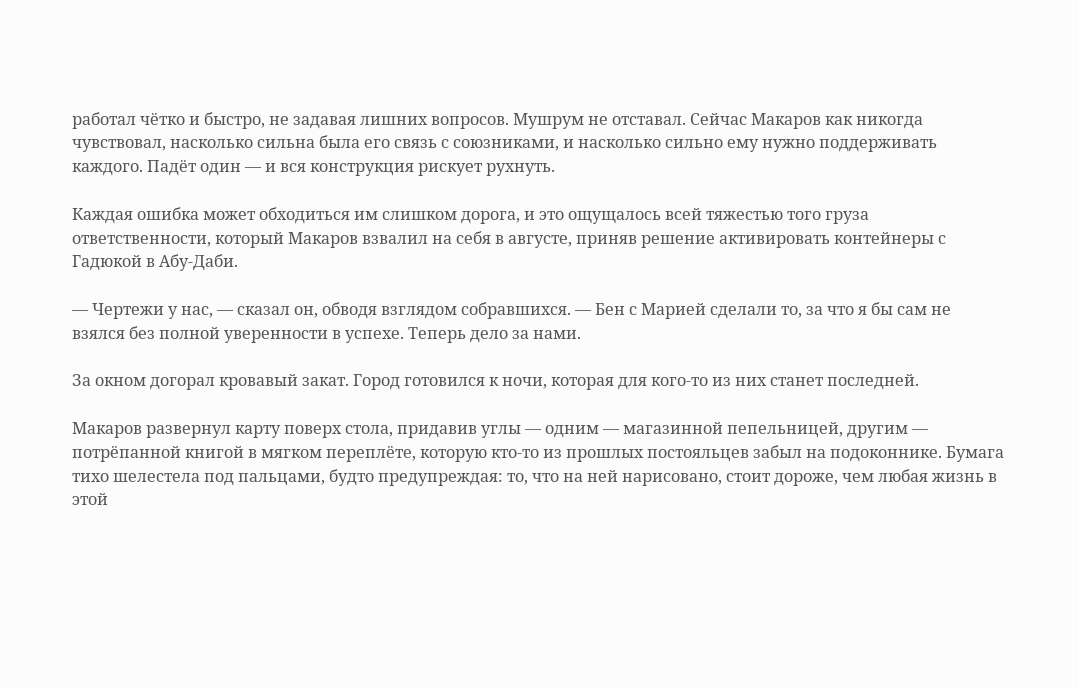работал чётко и быстро, не задавая лишних вопросов. Мушрум не отставал. Сейчас Макаров как никогда чувствовал, насколько сильна была его связь с союзниками, и насколько сильно ему нужно поддерживать каждого. Падёт один — и вся конструкция рискует рухнуть.

Каждая ошибка может обходиться им слишком дорога, и это ощущалось всей тяжестью того груза ответственности, который Макаров взвалил на себя в августе, приняв решение активировать контейнеры с Гадюкой в Абу-Даби.

— Чертежи у нас, — сказал он, обводя взглядом собравшихся. — Бен с Марией сделали то, за что я бы сам не взялся без полной уверенности в успехе. Теперь дело за нами.

За окном догорал кровавый закат. Город готовился к ночи, которая для кого-то из них станет последней.

Макаров развернул карту поверх стола, придавив углы — одним — магазинной пепельницей, другим — потрёпанной книгой в мягком переплёте, которую кто-то из прошлых постояльцев забыл на подоконнике. Бумага тихо шелестела под пальцами, будто предупреждая: то, что на ней нарисовано, стоит дороже, чем любая жизнь в этой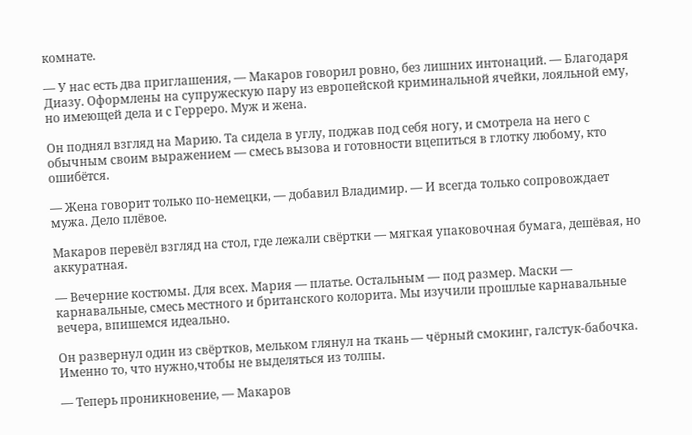комнате.

— У нас есть два приглашения, — Макаров говорил ровно, без лишних интонаций. — Благодаря Диазу. Оформлены на супружескую пару из европейской криминальной ячейки, лояльной ему, но имеющей дела и с Герреро. Муж и жена.

Он поднял взгляд на Марию. Та сидела в углу, поджав под себя ногу, и смотрела на него с обычным своим выражением — смесь вызова и готовности вцепиться в глотку любому, кто ошибётся.

— Жена говорит только по-немецки, — добавил Владимир. — И всегда только сопровождает мужа. Дело плёвое.

Макаров перевёл взгляд на стол, где лежали свёртки — мягкая упаковочная бумага, дешёвая, но аккуратная.

— Вечерние костюмы. Для всех. Мария — платье. Остальным — под размер. Маски — карнавальные, смесь местного и британского колорита. Мы изучили прошлые карнавальные вечера, впишемся идеально.

Он развернул один из свёртков, мельком глянул на ткань — чёрный смокинг, галстук-бабочка. Именно то, что нужно,чтобы не выделяться из толпы.

— Теперь проникновение, — Макаров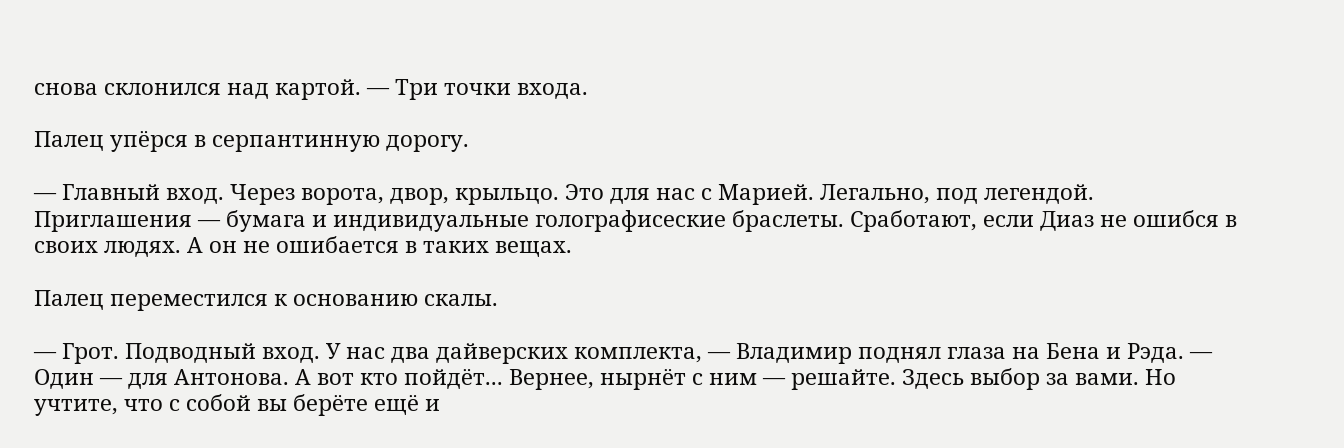снова склонился над картой. — Три точки входа.

Палец упёрся в серпантинную дорогу.

— Главный вход. Через ворота, двор, крыльцо. Это для нас с Марией. Легально, под легендой. Приглашения — бумага и индивидуальные голографисеские браслеты. Сработают, если Диаз не ошибся в своих людях. А он не ошибается в таких вещах.

Палец переместился к основанию скалы.

— Грот. Подводный вход. У нас два дайверских комплекта, — Владимир поднял глаза на Бена и Рэда. — Один — для Антонова. А вот кто пойдёт... Вернее, нырнёт с ним — решайте. Здесь выбор за вами. Но учтите, что с собой вы берёте ещё и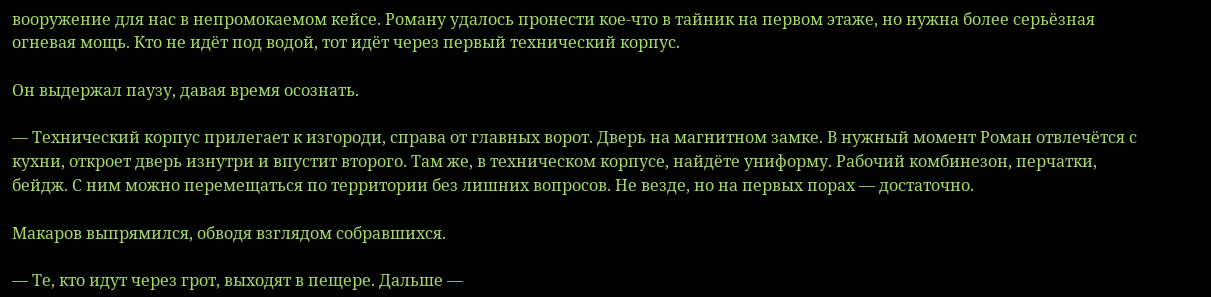вооружение для нас в непромокаемом кейсе. Роману удалось пронести кое-что в тайник на первом этаже, но нужна более серьёзная огневая мощь. Кто не идёт под водой, тот идёт через первый технический корпус.

Он выдержал паузу, давая время осознать.

— Технический корпус прилегает к изгороди, справа от главных ворот. Дверь на магнитном замке. В нужный момент Роман отвлечётся с кухни, откроет дверь изнутри и впустит второго. Там же, в техническом корпусе, найдёте униформу. Рабочий комбинезон, перчатки, бейдж. С ним можно перемещаться по территории без лишних вопросов. Не везде, но на первых порах — достаточно.

Макаров выпрямился, обводя взглядом собравшихся.

— Те, кто идут через грот, выходят в пещере. Дальше —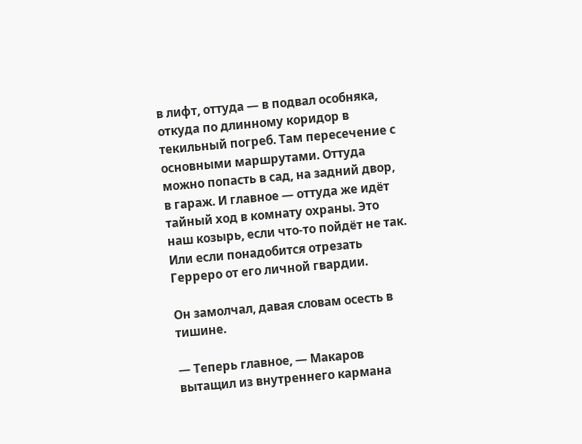в лифт, оттуда — в подвал особняка, откуда по длинному коридор в текильный погреб. Там пересечение с основными маршрутами. Оттуда можно попасть в сад, на задний двор, в гараж. И главное — оттуда же идёт тайный ход в комнату охраны. Это наш козырь, если что-то пойдёт не так. Или если понадобится отрезать Герреро от его личной гвардии.

Он замолчал, давая словам осесть в тишине.

— Теперь главное, — Макаров вытащил из внутреннего кармана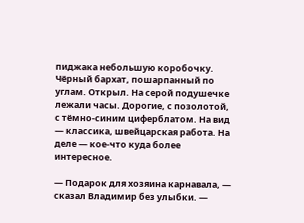пиджака небольшую коробочку. Чёрный бархат, пошарпанный по углам. Открыл. На серой подушечке лежали часы. Дорогие, с позолотой, с тёмно-синим циферблатом. На вид — классика, швейцарская работа. На деле — кое-что куда более интересное.

— Подарок для хозяина карнавала, — сказал Владимир без улыбки. —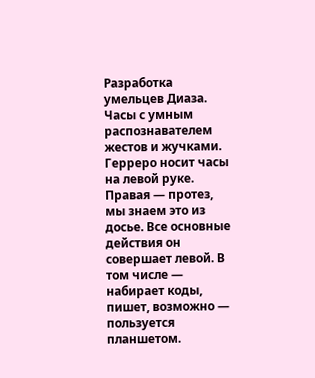Разработка умельцев Диаза. Часы с умным распознавателем жестов и жучками. Герреро носит часы на левой руке. Правая — протез, мы знаем это из досье. Все основные действия он совершает левой. В том числе — набирает коды, пишет, возможно — пользуется планшетом.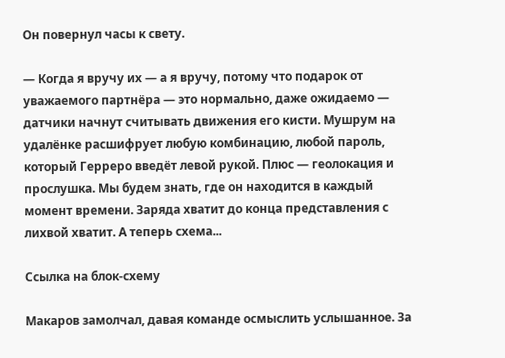Он повернул часы к свету.

— Когда я вручу их — а я вручу, потому что подарок от уважаемого партнёра — это нормально, даже ожидаемо — датчики начнут считывать движения его кисти. Мушрум на удалёнке расшифрует любую комбинацию, любой пароль, который Герреро введёт левой рукой. Плюс — геолокация и прослушка. Мы будем знать, где он находится в каждый момент времени. Заряда хватит до конца представления с лихвой хватит. А теперь схема...

Ссылка на блок-схему

Макаров замолчал, давая команде осмыслить услышанное. За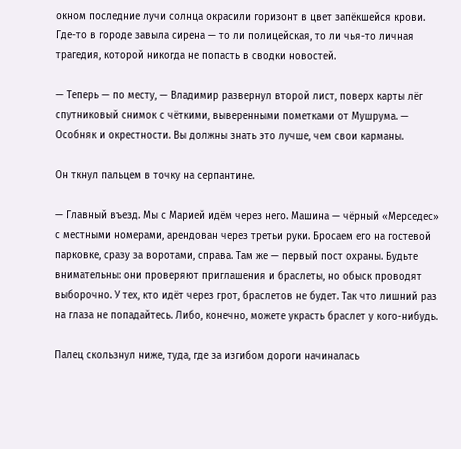окном последние лучи солнца окрасили горизонт в цвет запёкшейся крови. Где-то в городе завыла сирена — то ли полицейская, то ли чья-то личная трагедия, которой никогда не попасть в сводки новостей.

— Теперь — по месту, — Владимир развернул второй лист, поверх карты лёг спутниковый снимок с чёткими, выверенными пометками от Мушрума. — Особняк и окрестности. Вы должны знать это лучше, чем свои карманы.

Он ткнул пальцем в точку на серпантине.

— Главный въезд. Мы с Марией идём через него. Машина — чёрный «Мерседес» с местными номерами, арендован через третьи руки. Бросаем его на гостевой парковке, сразу за воротами, справа. Там же — первый пост охраны. Будьте внимательны: они проверяют приглашения и браслеты, но обыск проводят выборочно. У тех, кто идёт через грот, браслетов не будет. Так что лишний раз на глаза не попадайтесь. Либо, конечно, можете украсть браслет у кого-нибудь.

Палец скользнул ниже, туда, где за изгибом дороги начиналась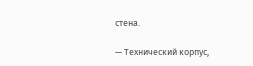стена.

— Технический корпус,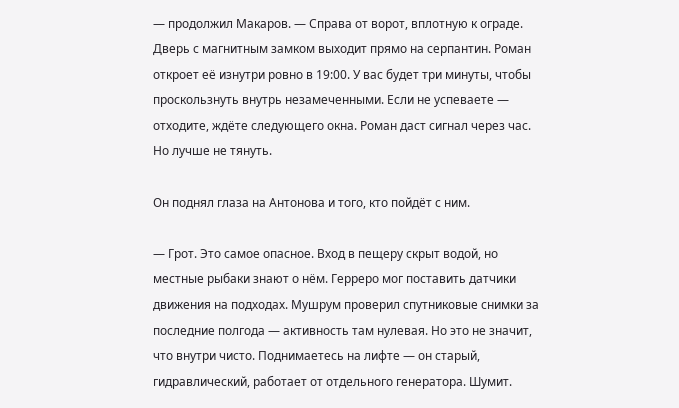— продолжил Макаров. — Справа от ворот, вплотную к ограде. Дверь с магнитным замком выходит прямо на серпантин. Роман откроет её изнутри ровно в 19:00. У вас будет три минуты, чтобы проскользнуть внутрь незамеченными. Если не успеваете — отходите, ждёте следующего окна. Роман даст сигнал через час. Но лучше не тянуть.

Он поднял глаза на Антонова и того, кто пойдёт с ним.

— Грот. Это самое опасное. Вход в пещеру скрыт водой, но местные рыбаки знают о нём. Герреро мог поставить датчики движения на подходах. Мушрум проверил спутниковые снимки за последние полгода — активность там нулевая. Но это не значит, что внутри чисто. Поднимаетесь на лифте — он старый, гидравлический, работает от отдельного генератора. Шумит.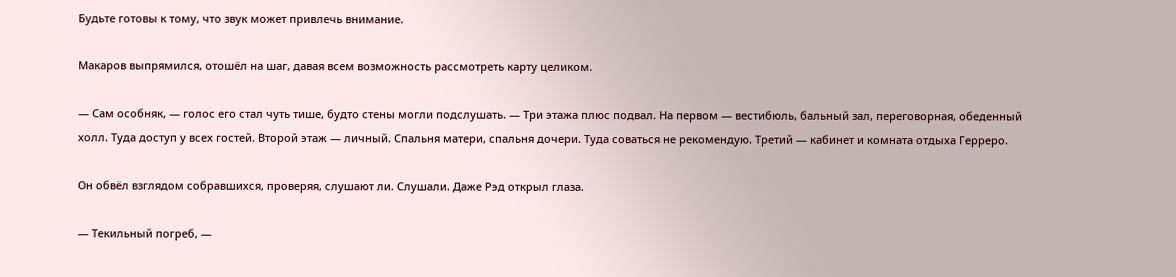Будьте готовы к тому, что звук может привлечь внимание.

Макаров выпрямился, отошёл на шаг, давая всем возможность рассмотреть карту целиком.

— Сам особняк, — голос его стал чуть тише, будто стены могли подслушать. — Три этажа плюс подвал. На первом — вестибюль, бальный зал, переговорная, обеденный холл. Туда доступ у всех гостей. Второй этаж — личный. Спальня матери, спальня дочери. Туда соваться не рекомендую. Третий — кабинет и комната отдыха Герреро.

Он обвёл взглядом собравшихся, проверяя, слушают ли. Слушали. Даже Рэд открыл глаза.

— Текильный погреб, —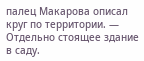палец Макарова описал круг по территории. — Отдельно стоящее здание в саду.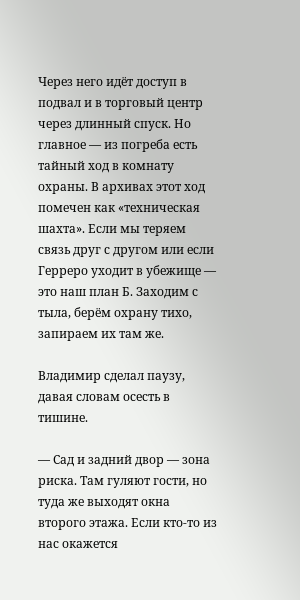Через него идёт доступ в подвал и в торговый центр через длинный спуск. Но главное — из погреба есть тайный ход в комнату охраны. В архивах этот ход помечен как «техническая шахта». Если мы теряем связь друг с другом или если Герреро уходит в убежище — это наш план Б. Заходим с тыла, берём охрану тихо, запираем их там же.

Владимир сделал паузу, давая словам осесть в тишине.

— Сад и задний двор — зона риска. Там гуляют гости, но туда же выходят окна второго этажа. Если кто-то из нас окажется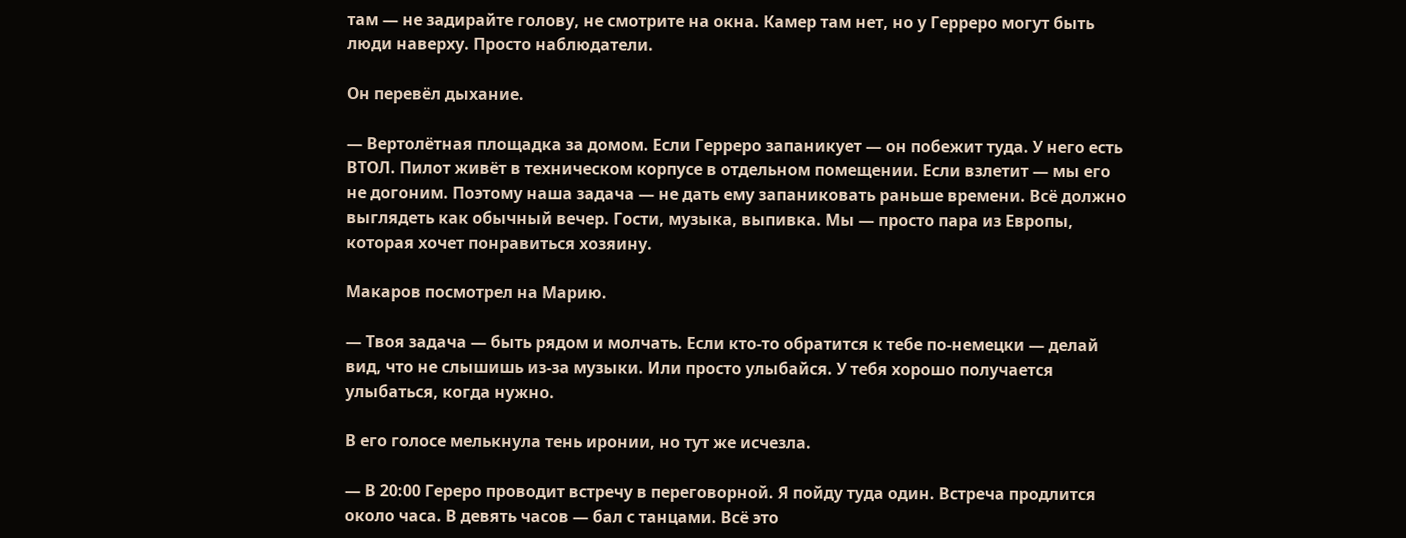там — не задирайте голову, не смотрите на окна. Камер там нет, но у Герреро могут быть люди наверху. Просто наблюдатели.

Он перевёл дыхание.

— Вертолётная площадка за домом. Если Герреро запаникует — он побежит туда. У него есть ВТОЛ. Пилот живёт в техническом корпусе в отдельном помещении. Если взлетит — мы его не догоним. Поэтому наша задача — не дать ему запаниковать раньше времени. Всё должно выглядеть как обычный вечер. Гости, музыка, выпивка. Мы — просто пара из Европы, которая хочет понравиться хозяину.

Макаров посмотрел на Марию.

— Твоя задача — быть рядом и молчать. Если кто-то обратится к тебе по-немецки — делай вид, что не слышишь из-за музыки. Или просто улыбайся. У тебя хорошо получается улыбаться, когда нужно.

В его голосе мелькнула тень иронии, но тут же исчезла.

— В 20:00 Гереро проводит встречу в переговорной. Я пойду туда один. Встреча продлится около часа. В девять часов — бал с танцами. Всё это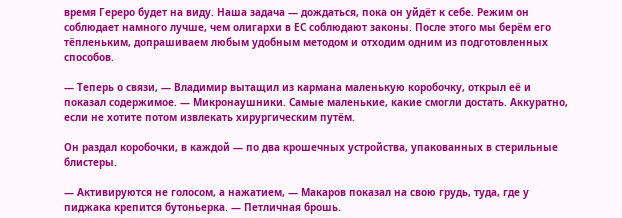время Гереро будет на виду. Наша задача — дождаться, пока он уйдёт к себе. Режим он соблюдает намного лучше, чем олигархи в ЕС соблюдают законы. После этого мы берём его тёпленьким, допрашиваем любым удобным методом и отходим одним из подготовленных способов.

— Теперь о связи, — Владимир вытащил из кармана маленькую коробочку, открыл её и показал содержимое. — Микронаушники. Самые маленькие, какие смогли достать. Аккуратно, если не хотите потом извлекать хирургическим путём.

Он раздал коробочки, в каждой — по два крошечных устройства, упакованных в стерильные блистеры.

— Активируются не голосом, а нажатием, — Макаров показал на свою грудь, туда, где у пиджака крепится бутоньерка. — Петличная брошь.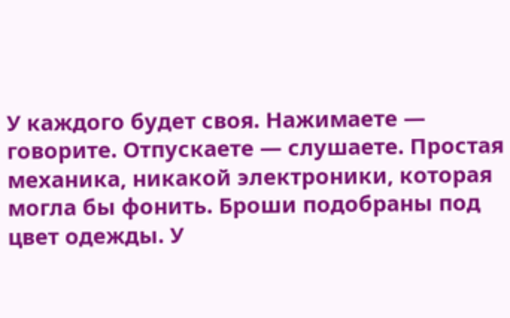У каждого будет своя. Нажимаете — говорите. Отпускаете — слушаете. Простая механика, никакой электроники, которая могла бы фонить. Броши подобраны под цвет одежды. У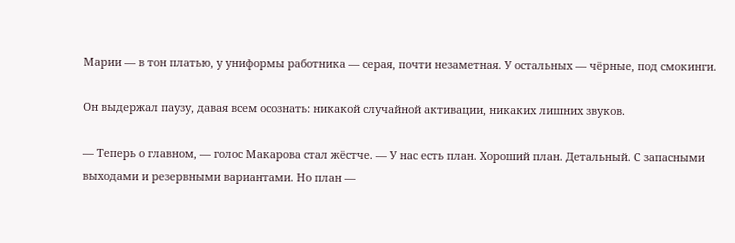Марии — в тон платью, у униформы работника — серая, почти незаметная. У остальных — чёрные, под смокинги.

Он выдержал паузу, давая всем осознать: никакой случайной активации, никаких лишних звуков.

— Теперь о главном, — голос Макарова стал жёстче. — У нас есть план. Хороший план. Детальный. С запасными выходами и резервными вариантами. Но план —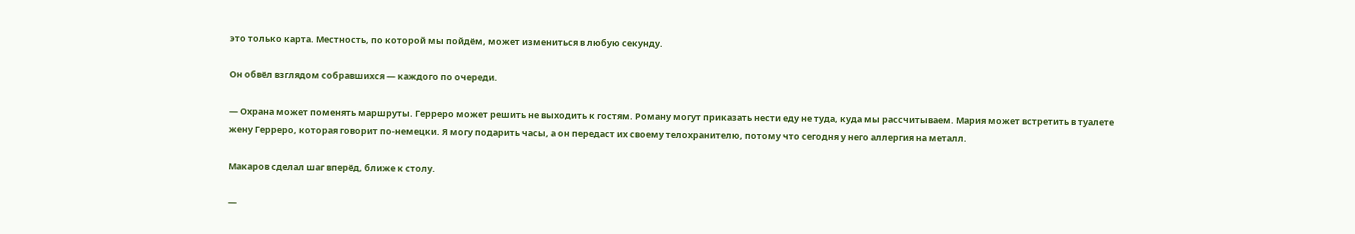это только карта. Местность, по которой мы пойдём, может измениться в любую секунду.

Он обвёл взглядом собравшихся — каждого по очереди.

— Охрана может поменять маршруты. Герреро может решить не выходить к гостям. Роману могут приказать нести еду не туда, куда мы рассчитываем. Мария может встретить в туалете жену Герреро, которая говорит по-немецки. Я могу подарить часы, а он передаст их своему телохранителю, потому что сегодня у него аллергия на металл.

Макаров сделал шаг вперёд, ближе к столу.

—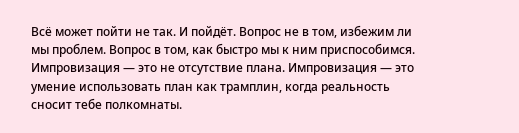Всё может пойти не так. И пойдёт. Вопрос не в том, избежим ли мы проблем. Вопрос в том, как быстро мы к ним приспособимся. Импровизация — это не отсутствие плана. Импровизация — это умение использовать план как трамплин, когда реальность сносит тебе полкомнаты.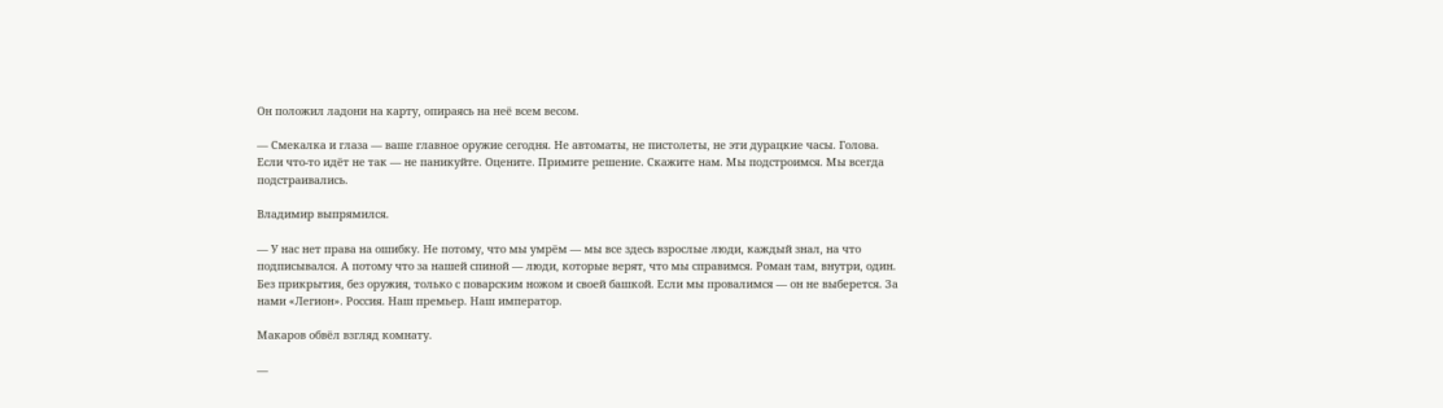Он положил ладони на карту, опираясь на неё всем весом.

— Смекалка и глаза — ваше главное оружие сегодня. Не автоматы, не пистолеты, не эти дурацкие часы. Голова. Если что-то идёт не так — не паникуйте. Оцените. Примите решение. Скажите нам. Мы подстроимся. Мы всегда подстраивались.

Владимир выпрямился.

— У нас нет права на ошибку. Не потому, что мы умрём — мы все здесь взрослые люди, каждый знал, на что подписывался. А потому что за нашей спиной — люди, которые верят, что мы справимся. Роман там, внутри, один. Без прикрытия, без оружия, только с поварским ножом и своей башкой. Если мы провалимся — он не выберется. За нами «Легион». Россия. Наш премьер. Наш император.

Макаров обвёл взгляд комнату.

—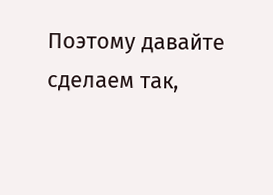Поэтому давайте сделаем так,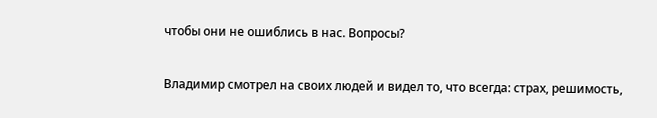чтобы они не ошиблись в нас. Вопросы?

Владимир смотрел на своих людей и видел то, что всегда: страх, решимость,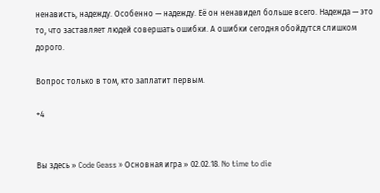ненависть, надежду. Особенно — надежду. Её он ненавидел больше всего. Надежда — это то, что заставляет людей совершать ошибки. А ошибки сегодня обойдутся слишком дорого.

Вопрос только в том, кто заплатит первым.

+4


Вы здесь » Code Geass » Основная игра » 02.02.18. No time to die